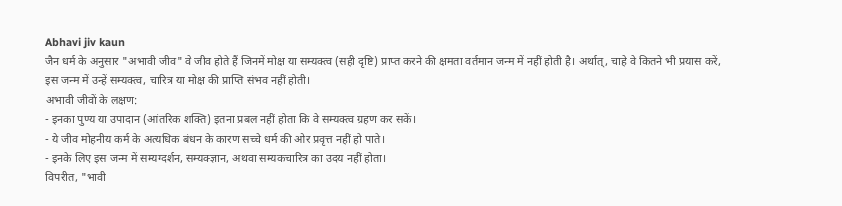Abhavi jiv kaun
जैन धर्म के अनुसार "अभावी जीव" वे जीव होते हैं जिनमें मोक्ष या सम्यक्त्व (सही दृष्टि) प्राप्त करने की क्षमता वर्तमान जन्म में नहीं होती है। अर्थात्, चाहे वे कितने भी प्रयास करें, इस जन्म में उन्हें सम्यक्त्व, चारित्र या मोक्ष की प्राप्ति संभव नहीं होती।
अभावी जीवों के लक्षण:
- इनका पुण्य या उपादान (आंतरिक शक्ति) इतना प्रबल नहीं होता कि वे सम्यक्त्व ग्रहण कर सकें।
- ये जीव मोहनीय कर्म के अत्यधिक बंधन के कारण सच्चे धर्म की ओर प्रवृत्त नहीं हो पाते।
- इनके लिए इस जन्म में सम्यग्दर्शन, सम्यक्ज्ञान, अथवा सम्यकचारित्र का उदय नहीं होता।
विपरीत, "भावी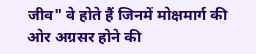जीव" वे होते हैं जिनमें मोक्षमार्ग की ओर अग्रसर होने की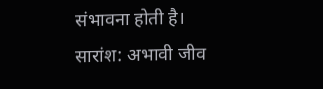संभावना होती है।
सारांश: अभावी जीव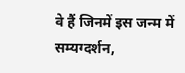वे हैं जिनमें इस जन्म में सम्यग्दर्शन,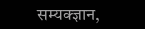सम्यक्ज्ञान,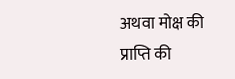अथवा मोक्ष की प्राप्ति की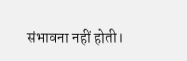संभावना नहीं होती।